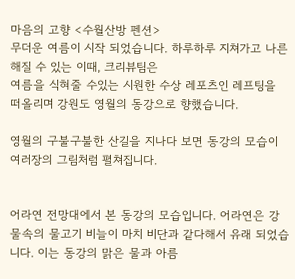마음의 고향 <수월산방 펜션>
무더운 여름이 시작 되었습니다. 하루하루 지쳐가고 나른해질 수 있는 이때, 크리뷰팀은
여름을 식혀줄 수있는 시원한 수상 레포츠인 레프팅을 떠올리며 강원도 영월의 동강으로 향했습니다.

영월의 구불구불한 산길을 지나다 보면 동강의 모습이 여러장의 그림처럼 펼쳐집니다.


어라연 전망대에서 본 동강의 모습입니다. 어라연은 강물속의 물고기 비늘이 마치 비단과 같다해서 유래 되었습니다. 이는 동강의 맑은 물과 아름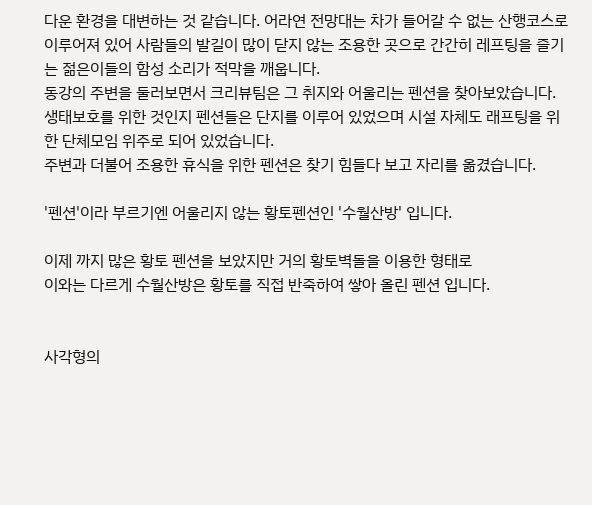다운 환경을 대변하는 것 같습니다. 어라연 전망대는 차가 들어갈 수 없는 산행코스로 이루어져 있어 사람들의 발길이 많이 닫지 않는 조용한 곳으로 간간히 레프팅을 즐기는 젊은이들의 함성 소리가 적막을 깨웁니다.
동강의 주변을 둘러보면서 크리뷰팀은 그 취지와 어울리는 펜션을 찾아보았습니다.
생태보호를 위한 것인지 펜션들은 단지를 이루어 있었으며 시설 자체도 래프팅을 위한 단체모임 위주로 되어 있었습니다.
주변과 더불어 조용한 휴식을 위한 펜션은 찾기 힘들다 보고 자리를 옮겼습니다.

'펜션'이라 부르기엔 어울리지 않는 황토펜션인 '수월산방' 입니다.

이제 까지 많은 황토 펜션을 보았지만 거의 황토벽돌을 이용한 형태로
이와는 다르게 수월산방은 황토를 직접 반죽하여 쌓아 올린 펜션 입니다.


사각형의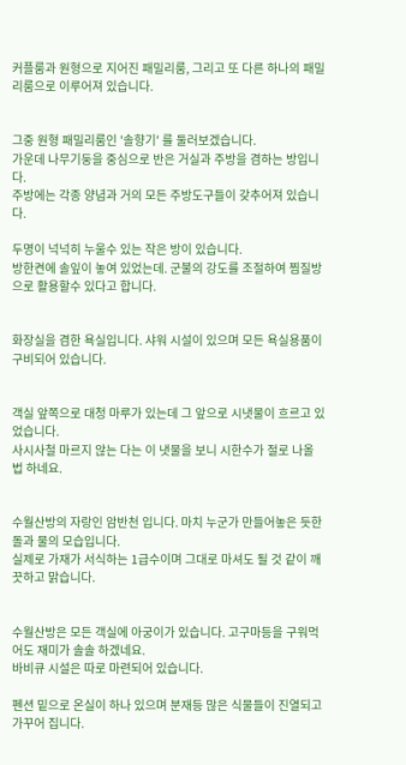커플룸과 원형으로 지어진 패밀리룸, 그리고 또 다른 하나의 패밀리룸으로 이루어져 있습니다.


그중 원형 패밀리룸인 '솔향기' 를 둘러보겠습니다.
가운데 나무기둥을 중심으로 반은 거실과 주방을 겸하는 방입니다.
주방에는 각종 양념과 거의 모든 주방도구들이 갖추어져 있습니다.

두명이 넉넉히 누울수 있는 작은 방이 있습니다.
방한켠에 솔잎이 놓여 있었는데. 군불의 강도를 조절하여 찜질방으로 활용할수 있다고 합니다.


화장실을 겸한 욕실입니다. 샤워 시설이 있으며 모든 욕실용품이 구비되어 있습니다.


객실 앞쪽으로 대청 마루가 있는데 그 앞으로 시냇물이 흐르고 있었습니다.
사시사철 마르지 않는 다는 이 냇물을 보니 시한수가 절로 나올 법 하네요.


수월산방의 자랑인 암반천 입니다. 마치 누군가 만들어놓은 듯한 돌과 물의 모습입니다.
실제로 가재가 서식하는 1급수이며 그대로 마셔도 될 것 같이 깨끗하고 맑습니다.


수월산방은 모든 객실에 아궁이가 있습니다. 고구마등을 구워먹어도 재미가 솔솔 하겠네요.
바비큐 시설은 따로 마련되어 있습니다.

펜션 밑으로 온실이 하나 있으며 분재등 많은 식물들이 진열되고 가꾸어 집니다.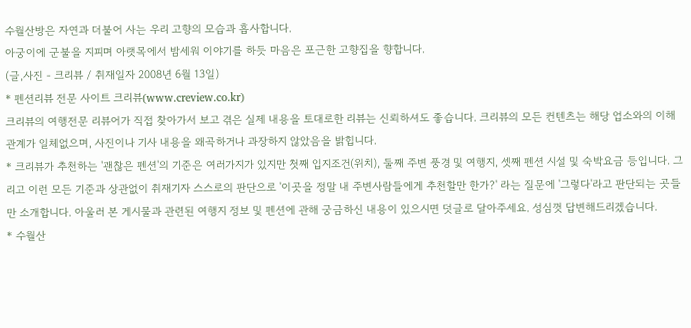수월산방은 자연과 더불어 사는 우리 고향의 모습과 흡사합니다.
아궁이에 군불을 지피며 아랫목에서 밤세워 이야기를 하듯 마음은 포근한 고향집을 향합니다.
(글,사진 - 크리뷰 / 취재일자 2008년 6월 13일)
* 펜션리뷰 전문 사이트 크리뷰(www.creview.co.kr)
크리뷰의 여행전문 리뷰어가 직접 찾아가서 보고 겪은 실제 내용을 토대로한 리뷰는 신뢰하셔도 좋습니다. 크리뷰의 모든 컨텐츠는 해당 업소와의 이해관계가 일체없으며, 사진이나 기사 내용을 왜곡하거나 과장하지 않았음을 밝힙니다.
* 크리뷰가 추천하는 '괜찮은 펜션'의 기준은 여러가지가 있지만 첫째 입지조건(위치), 둘째 주변 풍경 및 여행지, 셋째 펜션 시설 및 숙박요금 등입니다. 그리고 이런 모든 기준과 상관없이 취재기자 스스로의 판단으로 '이곳을 정말 내 주변사람들에게 추천할만 한가?' 라는 질문에 '그렇다'라고 판단되는 곳들만 소개합니다. 아울러 본 게시물과 관련된 여행지 정보 및 펜션에 관해 궁금하신 내용이 있으시면 덧글로 달아주세요. 성심껏 답변해드리겠습니다.
* 수월산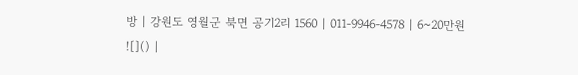방 | 강원도 영월군 북면 공기2리 1560 | 011-9946-4578 | 6~20만원
![]() |